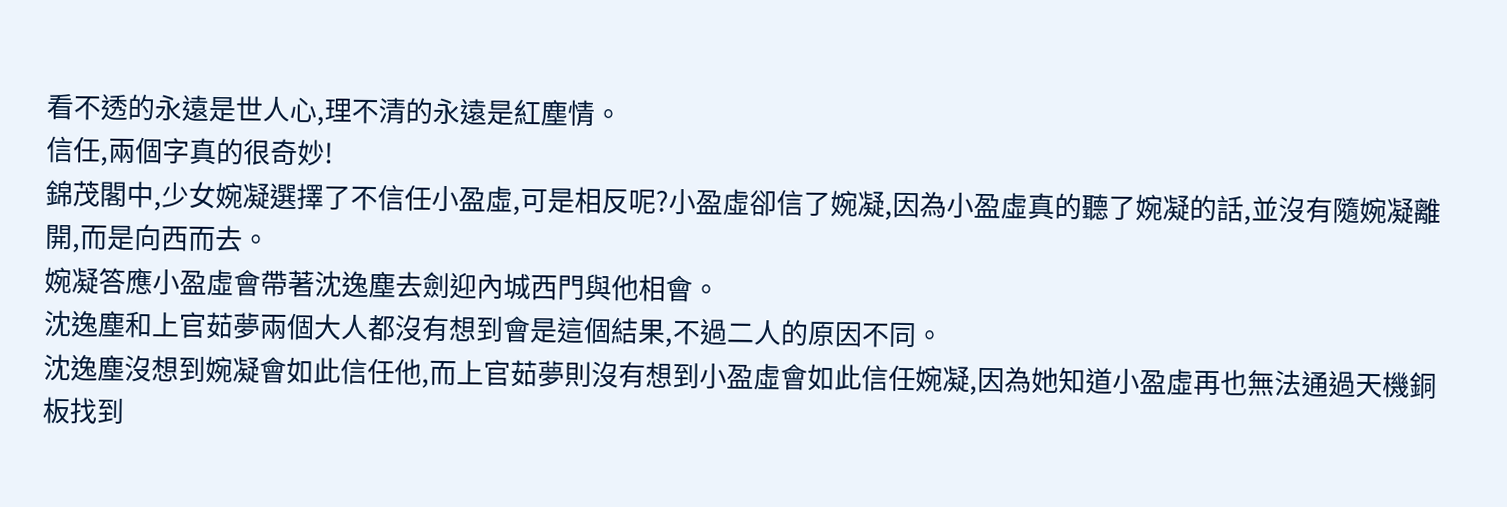看不透的永遠是世人心,理不清的永遠是紅塵情。
信任,兩個字真的很奇妙!
錦茂閣中,少女婉凝選擇了不信任小盈虛,可是相反呢?小盈虛卻信了婉凝,因為小盈虛真的聽了婉凝的話,並沒有隨婉凝離開,而是向西而去。
婉凝答應小盈虛會帶著沈逸塵去劍迎內城西門與他相會。
沈逸塵和上官茹夢兩個大人都沒有想到會是這個結果,不過二人的原因不同。
沈逸塵沒想到婉凝會如此信任他,而上官茹夢則沒有想到小盈虛會如此信任婉凝,因為她知道小盈虛再也無法通過天機銅板找到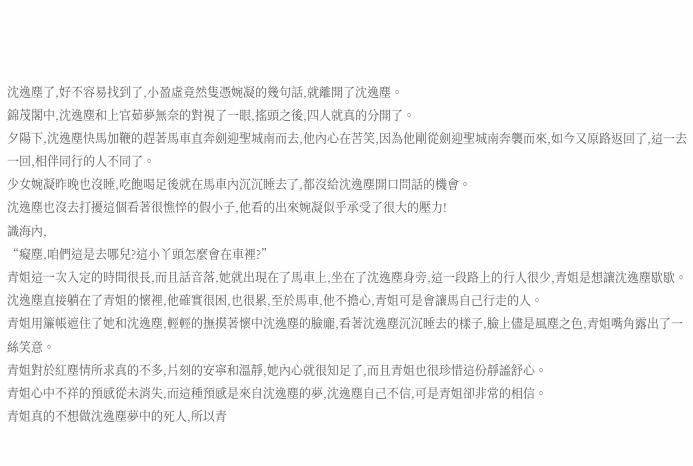沈逸塵了,好不容易找到了,小盈虛竟然隻憑婉凝的幾句話,就離開了沈逸塵。
錦茂閣中,沈逸塵和上官茹夢無奈的對視了一眼,搖頭之後,四人就真的分開了。
夕陽下,沈逸塵快馬加鞭的趕著馬車直奔劍迎聖城南而去,他內心在苦笑,因為他剛從劍迎聖城南奔襲而來,如今又原路返回了,這一去一回,相伴同行的人不同了。
少女婉凝昨晚也沒睡,吃飽喝足後就在馬車內沉沉睡去了,都沒給沈逸塵開口問話的機會。
沈逸塵也沒去打擾這個看著很憔悴的假小子,他看的出來婉凝似乎承受了很大的壓力!
識海內,
“癡塵,咱們這是去哪兒?這小丫頭怎麼會在車裡?”
青姐這一次入定的時間很長,而且話音落,她就出現在了馬車上,坐在了沈逸塵身旁,這一段路上的行人很少,青姐是想讓沈逸塵歇歇。
沈逸塵直接躺在了青姐的懷裡,他確實很困,也很累,至於馬車,他不擔心,青姐可是會讓馬自己行走的人。
青姐用簾帳遮住了她和沈逸塵,輕輕的撫摸著懷中沈逸塵的臉龐,看著沈逸塵沉沉睡去的樣子,臉上儘是風塵之色,青姐嘴角露出了一絲笑意。
青姐對於紅塵情所求真的不多,片刻的安寧和溫靜,她內心就很知足了,而且青姐也很珍惜這份靜謐舒心。
青姐心中不祥的預感從未消失,而這種預感是來自沈逸塵的夢,沈逸塵自己不信,可是青姐卻非常的相信。
青姐真的不想做沈逸塵夢中的死人,所以青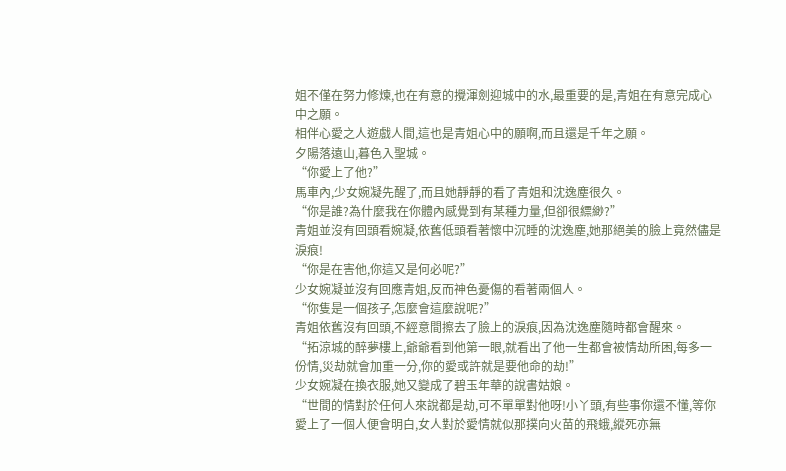姐不僅在努力修煉,也在有意的攪渾劍迎城中的水,最重要的是,青姐在有意完成心中之願。
相伴心愛之人遊戲人間,這也是青姐心中的願啊,而且還是千年之願。
夕陽落遠山,暮色入聖城。
“你愛上了他?”
馬車內,少女婉凝先醒了,而且她靜靜的看了青姐和沈逸塵很久。
“你是誰?為什麼我在你體內感覺到有某種力量,但卻很縹緲?”
青姐並沒有回頭看婉凝,依舊低頭看著懷中沉睡的沈逸塵,她那絕美的臉上竟然儘是淚痕!
“你是在害他,你這又是何必呢?”
少女婉凝並沒有回應青姐,反而神色憂傷的看著兩個人。
“你隻是一個孩子,怎麼會這麼說呢?”
青姐依舊沒有回頭,不經意間擦去了臉上的淚痕,因為沈逸塵隨時都會醒來。
“拓涼城的醉夢樓上,爺爺看到他第一眼,就看出了他一生都會被情劫所困,每多一份情,災劫就會加重一分,你的愛或許就是要他命的劫!”
少女婉凝在換衣服,她又變成了碧玉年華的說書姑娘。
“世間的情對於任何人來說都是劫,可不單單對他呀!小丫頭,有些事你還不懂,等你愛上了一個人便會明白,女人對於愛情就似那撲向火苗的飛蛾,縱死亦無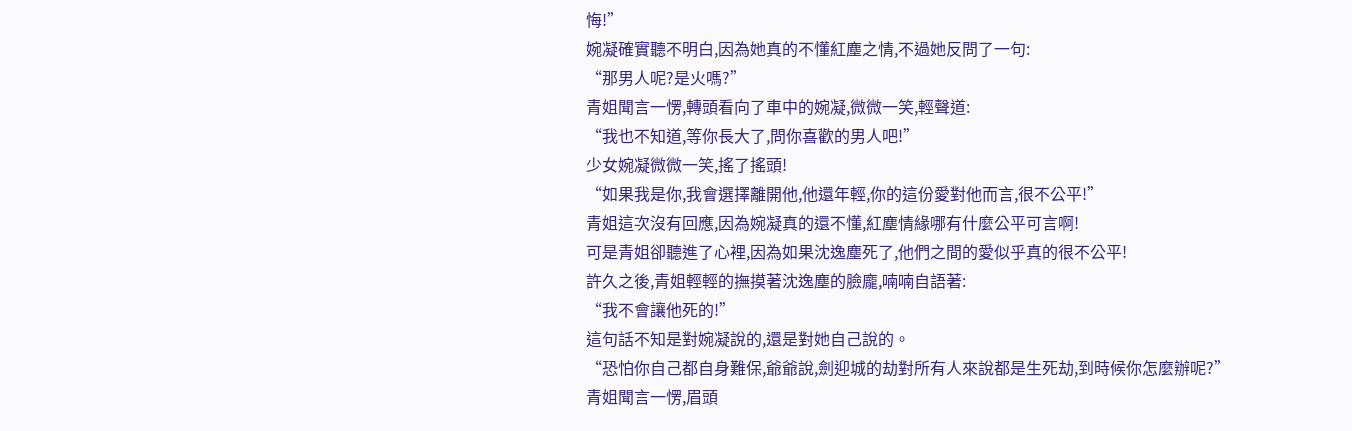悔!”
婉凝確實聽不明白,因為她真的不懂紅塵之情,不過她反問了一句:
“那男人呢?是火嗎?”
青姐聞言一愣,轉頭看向了車中的婉凝,微微一笑,輕聲道:
“我也不知道,等你長大了,問你喜歡的男人吧!”
少女婉凝微微一笑,搖了搖頭!
“如果我是你,我會選擇離開他,他還年輕,你的這份愛對他而言,很不公平!”
青姐這次沒有回應,因為婉凝真的還不懂,紅塵情緣哪有什麼公平可言啊!
可是青姐卻聽進了心裡,因為如果沈逸塵死了,他們之間的愛似乎真的很不公平!
許久之後,青姐輕輕的撫摸著沈逸塵的臉龐,喃喃自語著:
“我不會讓他死的!”
這句話不知是對婉凝說的,還是對她自己說的。
“恐怕你自己都自身難保,爺爺說,劍迎城的劫對所有人來說都是生死劫,到時候你怎麼辦呢?”
青姐聞言一愣,眉頭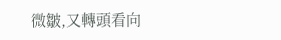微皺,又轉頭看向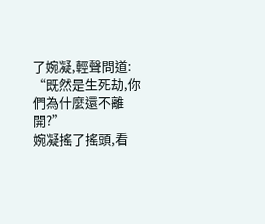了婉凝,輕聲問道:
“既然是生死劫,你們為什麼還不離開?”
婉凝搖了搖頭,看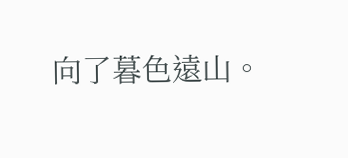向了暮色遠山。